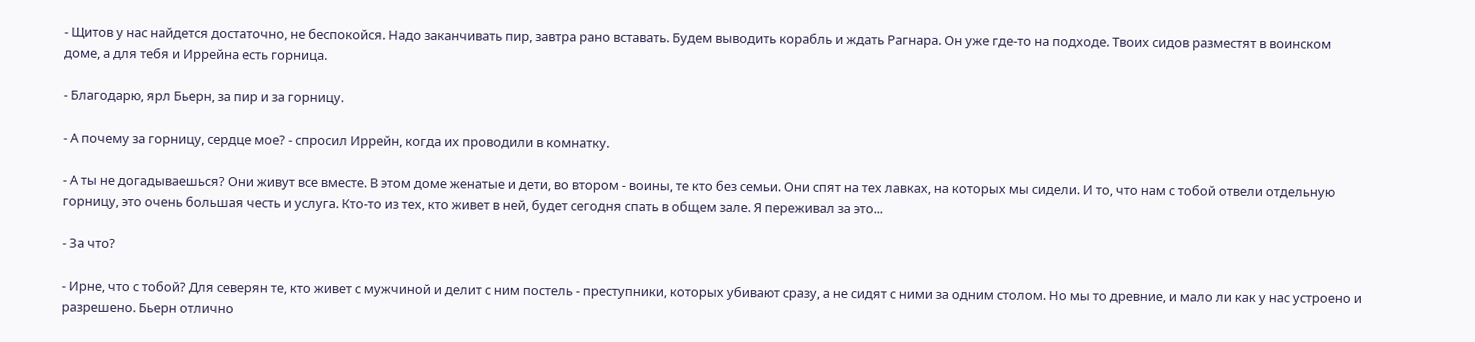- Щитов у нас найдется достаточно, не беспокойся. Надо заканчивать пир, завтра рано вставать. Будем выводить корабль и ждать Рагнара. Он уже где-то на подходе. Твоих сидов разместят в воинском доме, а для тебя и Иррейна есть горница.

- Благодарю, ярл Бьерн, за пир и за горницу.

- А почему за горницу, сердце мое? - спросил Иррейн, когда их проводили в комнатку.

- А ты не догадываешься? Они живут все вместе. В этом доме женатые и дети, во втором - воины, те кто без семьи. Они спят на тех лавках, на которых мы сидели. И то, что нам с тобой отвели отдельную горницу, это очень большая честь и услуга. Кто-то из тех, кто живет в ней, будет сегодня спать в общем зале. Я переживал за это...

- За что?

- Ирне, что с тобой? Для северян те, кто живет с мужчиной и делит с ним постель - преступники, которых убивают сразу, а не сидят с ними за одним столом. Но мы то древние, и мало ли как у нас устроено и разрешено. Бьерн отлично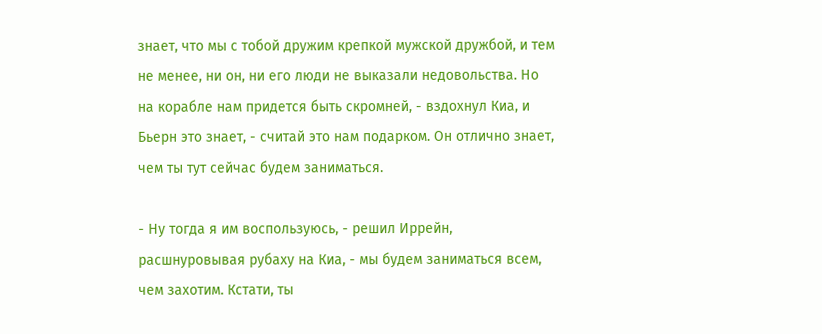знает, что мы с тобой дружим крепкой мужской дружбой, и тем не менее, ни он, ни его люди не выказали недовольства. Но на корабле нам придется быть скромней, - вздохнул Киа, и Бьерн это знает, - считай это нам подарком. Он отлично знает, чем ты тут сейчас будем заниматься.

- Ну тогда я им воспользуюсь, - решил Иррейн, расшнуровывая рубаху на Киа, - мы будем заниматься всем, чем захотим. Кстати, ты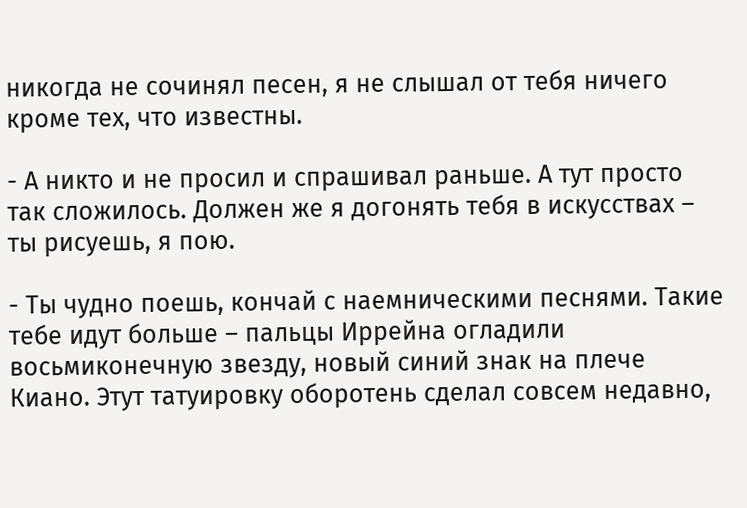никогда не сочинял песен, я не слышал от тебя ничего кроме тех, что известны.

- А никто и не просил и спрашивал раньше. А тут просто так сложилось. Должен же я догонять тебя в искусствах – ты рисуешь, я пою.

- Ты чудно поешь, кончай с наемническими песнями. Такие тебе идут больше – пальцы Иррейна огладили восьмиконечную звезду, новый синий знак на плече Киано. Этут татуировку оборотень сделал совсем недавно,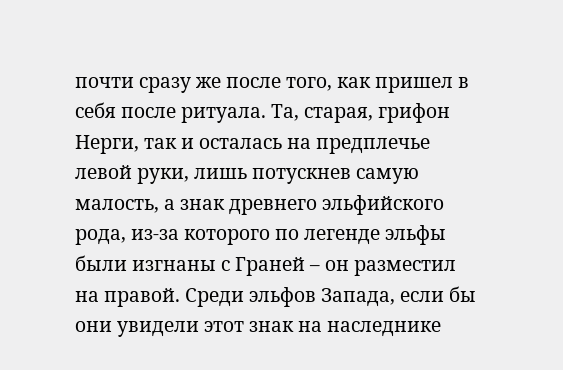почти сразу же после того, как пришел в себя после ритуала. Та, старая, грифон Нерги, так и осталась на предплечье левой руки, лишь потускнев самую малость, а знак древнего эльфийского рода, из-за которого по легенде эльфы были изгнаны с Граней – он разместил на правой. Среди эльфов Запада, если бы они увидели этот знак на наследнике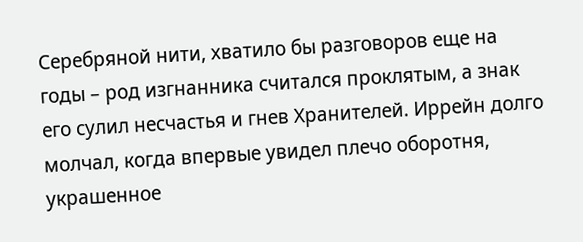Серебряной нити, хватило бы разговоров еще на годы – род изгнанника считался проклятым, а знак его сулил несчастья и гнев Хранителей. Иррейн долго молчал, когда впервые увидел плечо оборотня, украшенное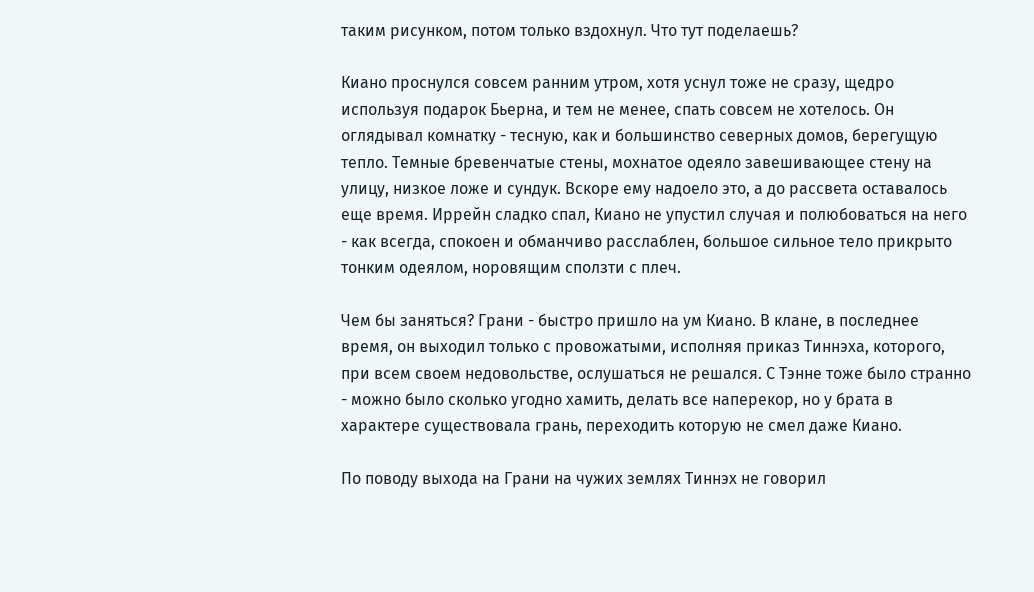таким рисунком, потом только вздохнул. Что тут поделаешь?

Киано проснулся совсем ранним утром, хотя уснул тоже не сразу, щедро используя подарок Бьерна, и тем не менее, спать совсем не хотелось. Он оглядывал комнатку - тесную, как и большинство северных домов, берегущую тепло. Темные бревенчатые стены, мохнатое одеяло завешивающее стену на улицу, низкое ложе и сундук. Вскоре ему надоело это, а до рассвета оставалось еще время. Иррейн сладко спал, Киано не упустил случая и полюбоваться на него - как всегда, спокоен и обманчиво расслаблен, большое сильное тело прикрыто тонким одеялом, норовящим сползти с плеч.

Чем бы заняться? Грани - быстро пришло на ум Киано. В клане, в последнее время, он выходил только с провожатыми, исполняя приказ Тиннэха, которого, при всем своем недовольстве, ослушаться не решался. С Тэнне тоже было странно - можно было сколько угодно хамить, делать все наперекор, но у брата в характере существовала грань, переходить которую не смел даже Киано.

По поводу выхода на Грани на чужих землях Тиннэх не говорил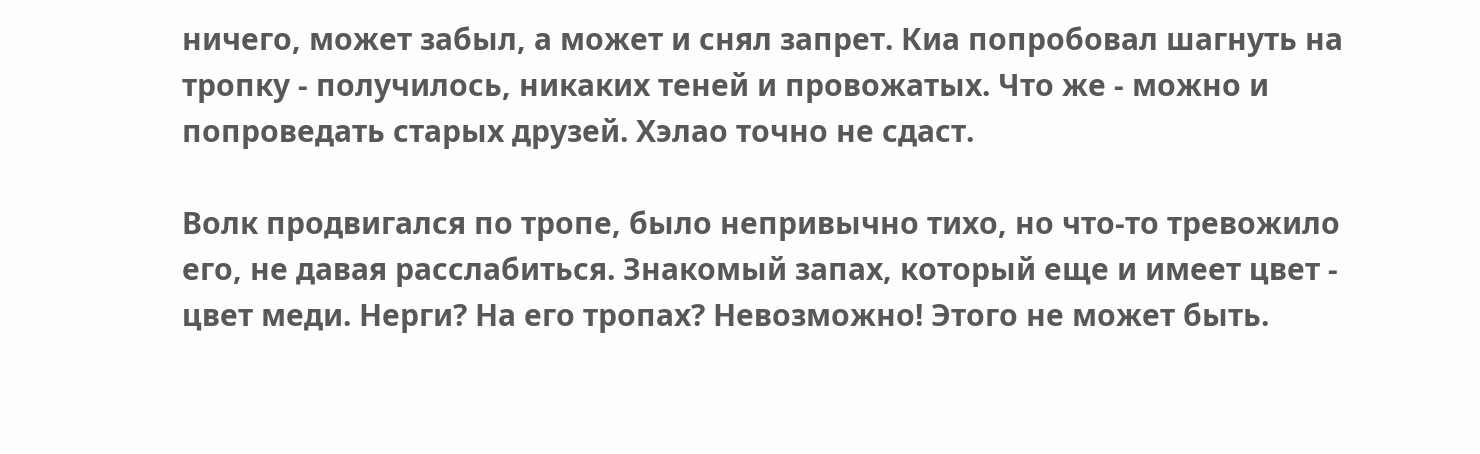ничего, может забыл, а может и снял запрет. Киа попробовал шагнуть на тропку - получилось, никаких теней и провожатых. Что же - можно и попроведать старых друзей. Хэлао точно не сдаст.

Волк продвигался по тропе, было непривычно тихо, но что-то тревожило его, не давая расслабиться. Знакомый запах, который еще и имеет цвет - цвет меди. Нерги? На его тропах? Невозможно! Этого не может быть.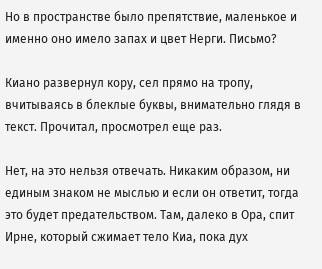Но в пространстве было препятствие, маленькое и именно оно имело запах и цвет Нерги. Письмо?

Киано развернул кору, сел прямо на тропу, вчитываясь в блеклые буквы, внимательно глядя в текст. Прочитал, просмотрел еще раз.

Нет, на это нельзя отвечать. Никаким образом, ни единым знаком не мыслью и если он ответит, тогда это будет предательством. Там, далеко в Ора, спит Ирне, который сжимает тело Киа, пока дух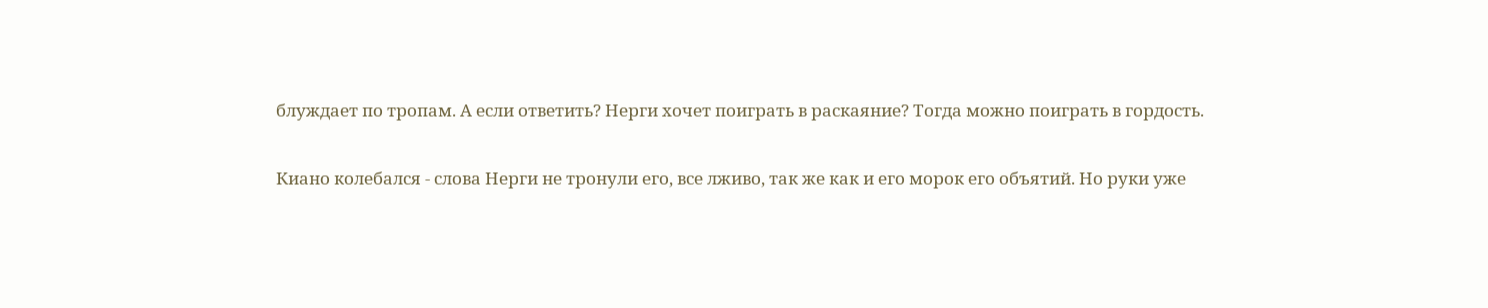блуждает по тропам. А если ответить? Нерги хочет поиграть в раскаяние? Тогда можно поиграть в гордость.

Киано колебался - слова Нерги не тронули его, все лживо, так же как и его морок его объятий. Но руки уже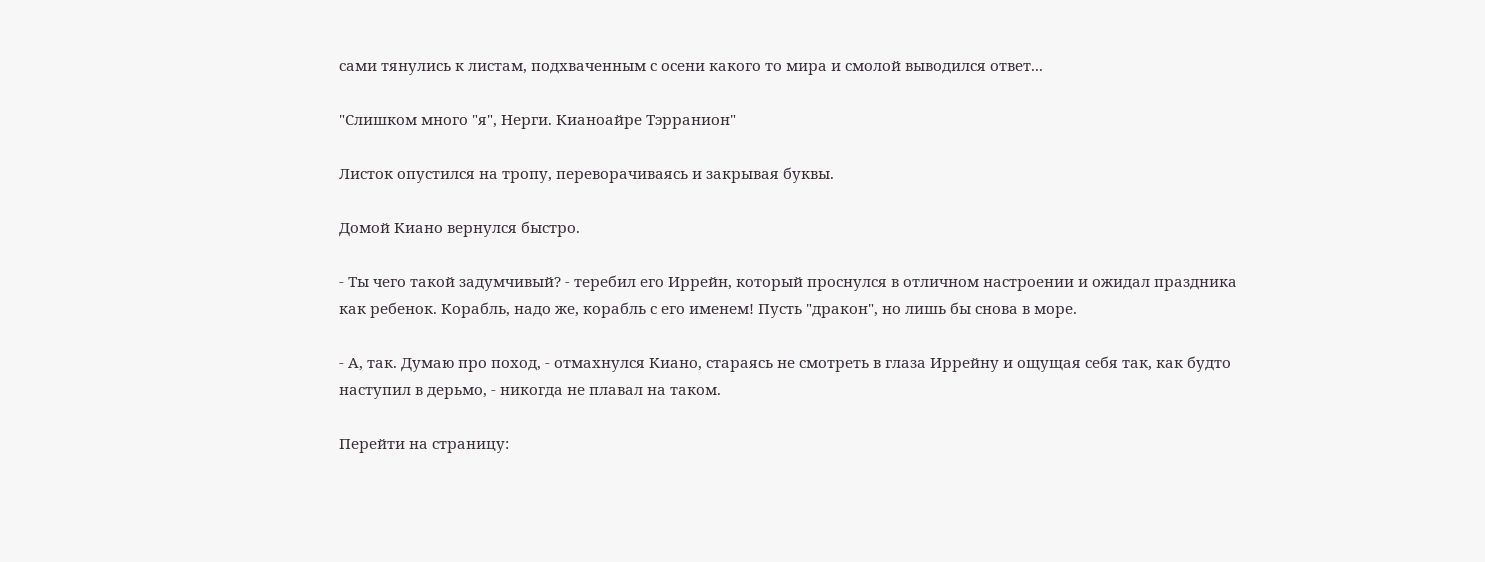сами тянулись к листам, подхваченным с осени какого то мира и смолой выводился ответ...

"Слишком много "я", Нерги. Кианоайре Тэрранион"

Листок опустился на тропу, переворачиваясь и закрывая буквы.

Домой Киано вернулся быстро.

- Ты чего такой задумчивый? - теребил его Иррейн, который проснулся в отличном настроении и ожидал праздника как ребенок. Корабль, надо же, корабль с его именем! Пусть "дракон", но лишь бы снова в море.

- А, так. Думаю про поход, - отмахнулся Киано, стараясь не смотреть в глаза Иррейну и ощущая себя так, как будто наступил в дерьмо, - никогда не плавал на таком.

Перейти на страницу: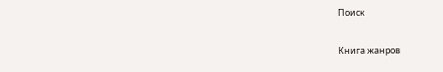Поиск

Книга жанров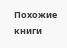Похожие книги